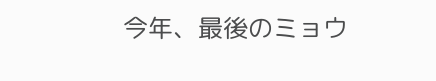今年、最後のミョウ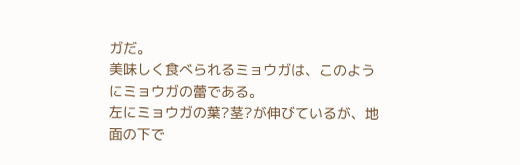ガだ。
美味しく食べられるミョウガは、このようにミョウガの蕾である。
左にミョウガの葉?茎?が伸びているが、地面の下で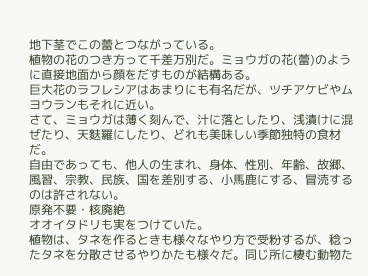地下茎でこの蕾とつながっている。
植物の花のつき方って千差万別だ。ミョウガの花(蕾)のように直接地面から顔をだすものが結構ある。
巨大花のラフレシアはあまりにも有名だが、ツチアケビやムヨウランもそれに近い。
さて、ミョウガは薄く刻んで、汁に落としたり、浅漬けに混ぜたり、天麩羅にしたり、どれも美味しい季節独特の食材だ。
自由であっても、他人の生まれ、身体、性別、年齢、故郷、風習、宗教、民族、国を差別する、小馬鹿にする、冒涜するのは許されない。
原発不要・核廃絶
オオイタドリも実をつけていた。
植物は、タネを作るときも様々なやり方で受粉するが、稔ったタネを分散させるやりかたも様々だ。同じ所に棲む動物た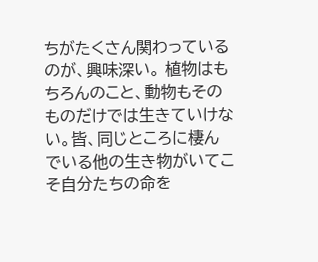ちがたくさん関わっているのが、興味深い。 植物はもちろんのこと、動物もそのものだけでは生きていけない。皆、同じところに棲んでいる他の生き物がいてこそ自分たちの命を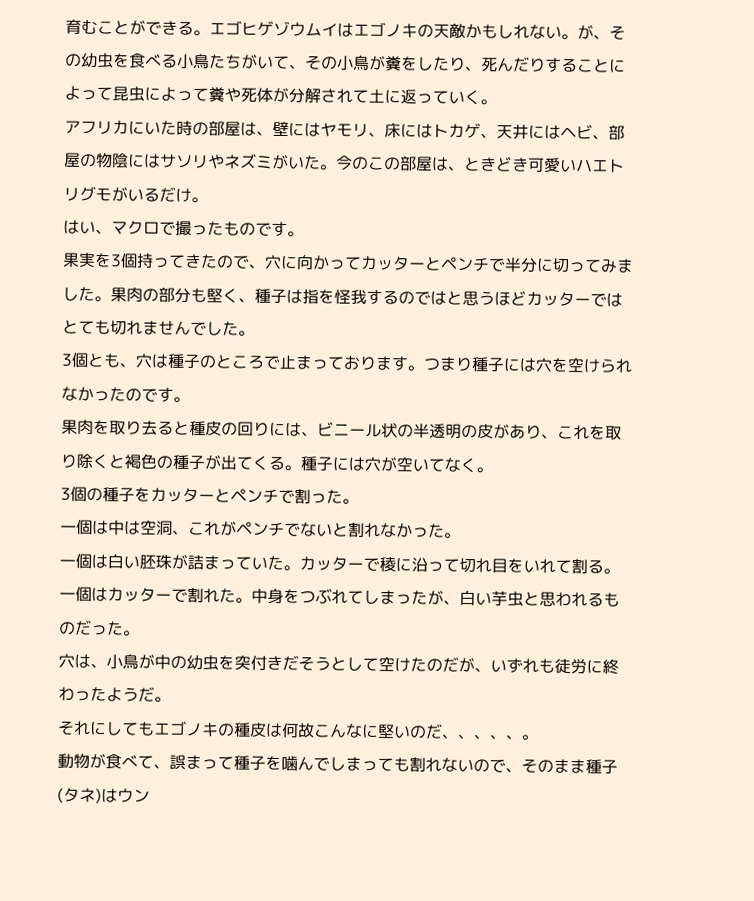育むことができる。エゴヒゲゾウムイはエゴノキの天敵かもしれない。が、その幼虫を食べる小鳥たちがいて、その小鳥が糞をしたり、死んだりすることによって昆虫によって糞や死体が分解されて土に返っていく。
アフリカにいた時の部屋は、壁にはヤモリ、床にはトカゲ、天井にはヘビ、部屋の物陰にはサソリやネズミがいた。今のこの部屋は、ときどき可愛いハエトリグモがいるだけ。
はい、マクロで撮ったものです。
果実を3個持ってきたので、穴に向かってカッターとペンチで半分に切ってみました。果肉の部分も堅く、種子は指を怪我するのではと思うほどカッターではとても切れませんでした。
3個とも、穴は種子のところで止まっております。つまり種子には穴を空けられなかったのです。
果肉を取り去ると種皮の回りには、ビニール状の半透明の皮があり、これを取り除くと褐色の種子が出てくる。種子には穴が空いてなく。
3個の種子をカッターとペンチで割った。
一個は中は空洞、これがペンチでないと割れなかった。
一個は白い胚珠が詰まっていた。カッターで稜に沿って切れ目をいれて割る。
一個はカッターで割れた。中身をつぶれてしまったが、白い芋虫と思われるものだった。
穴は、小鳥が中の幼虫を突付きだそうとして空けたのだが、いずれも徒労に終わったようだ。
それにしてもエゴノキの種皮は何故こんなに堅いのだ、、、、、。
動物が食べて、誤まって種子を噛んでしまっても割れないので、そのまま種子(タネ)はウン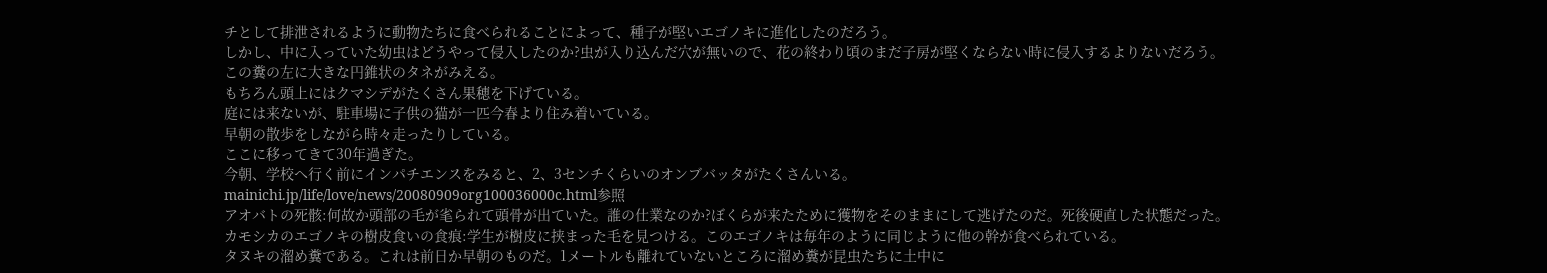チとして排泄されるように動物たちに食べられることによって、種子が堅いエゴノキに進化したのだろう。
しかし、中に入っていた幼虫はどうやって侵入したのか?虫が入り込んだ穴が無いので、花の終わり頃のまだ子房が堅くならない時に侵入するよりないだろう。
この糞の左に大きな円錐状のタネがみえる。
もちろん頭上にはクマシデがたくさん果穂を下げている。
庭には来ないが、駐車場に子供の猫が一匹今春より住み着いている。
早朝の散歩をしながら時々走ったりしている。
ここに移ってきて30年過ぎた。
今朝、学校へ行く前にインパチエンスをみると、2、3センチくらいのオンブバッタがたくさんいる。
mainichi.jp/life/love/news/20080909org100036000c.html参照
アオバトの死骸:何故か頭部の毛が毟られて頭骨が出ていた。誰の仕業なのか?ぼくらが来たために獲物をそのままにして逃げたのだ。死後硬直した状態だった。
カモシカのエゴノキの樹皮食いの食痕:学生が樹皮に挟まった毛を見つける。このエゴノキは毎年のように同じように他の幹が食べられている。
タヌキの溜め糞である。これは前日か早朝のものだ。1メートルも離れていないところに溜め糞が昆虫たちに土中に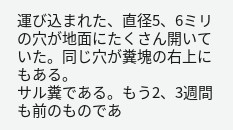運び込まれた、直径5、6ミリの穴が地面にたくさん開いていた。同じ穴が糞塊の右上にもある。
サル糞である。もう2、3週間も前のものであ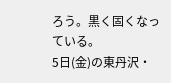ろう。黒く固くなっている。
5日(金)の東丹沢・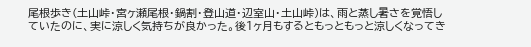尾根歩き(土山峠・宮ヶ瀬尾根・鍋割・登山道・辺室山・土山峠)は、雨と蒸し暑さを覚悟していたのに、実に涼しく気持ちが良かった。後1ヶ月もするともっともっと涼しくなってき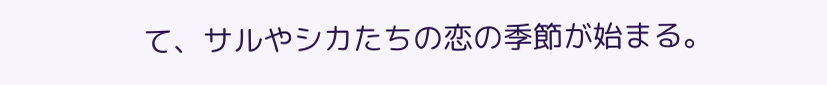て、サルやシカたちの恋の季節が始まる。